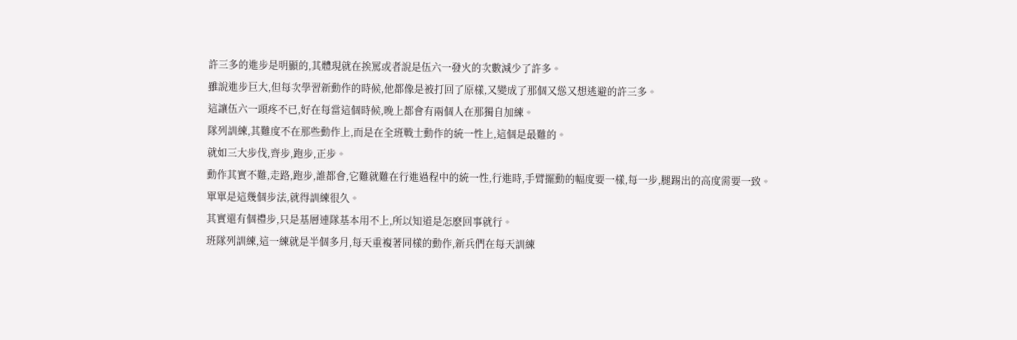許三多的進步是明顯的,其體現就在挨罵或者說是伍六一發火的次數減少了許多。
雖說進步巨大,但每次學習新動作的時候,他都像是被打回了原樣,又變成了那個又慫又想逃避的許三多。
這讓伍六一頭疼不已,好在每當這個時候,晚上都會有兩個人在那獨自加練。
隊列訓練,其難度不在那些動作上,而是在全班戰士動作的統一性上,這個是最難的。
就如三大步伐,齊步,跑步,正步。
動作其實不難,走路,跑步,誰都會,它難就難在行進過程中的統一性,行進時,手臂擺動的幅度要一樣,每一步,腿踢出的高度需要一致。
單單是這幾個步法,就得訓練很久。
其實還有個禮步,只是基層連隊基本用不上,所以知道是怎麽回事就行。
班隊列訓練,這一練就是半個多月,每天重複著同樣的動作,新兵們在每天訓練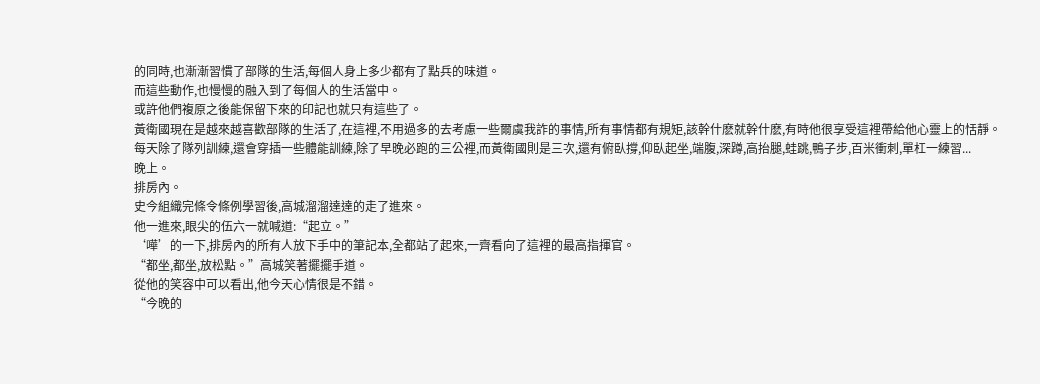的同時,也漸漸習慣了部隊的生活,每個人身上多少都有了點兵的味道。
而這些動作,也慢慢的融入到了每個人的生活當中。
或許他們複原之後能保留下來的印記也就只有這些了。
黃衛國現在是越來越喜歡部隊的生活了,在這裡,不用過多的去考慮一些爾虞我詐的事情,所有事情都有規矩,該幹什麽就幹什麽,有時他很享受這裡帶給他心靈上的恬靜。
每天除了隊列訓練,還會穿插一些體能訓練,除了早晚必跑的三公裡,而黃衛國則是三次,還有俯臥撐,仰臥起坐,端腹,深蹲,高抬腿,蛙跳,鴨子步,百米衝刺,單杠一練習...
晚上。
排房內。
史今組織完條令條例學習後,高城溜溜達達的走了進來。
他一進來,眼尖的伍六一就喊道:“起立。”
‘嘩’的一下,排房內的所有人放下手中的筆記本,全都站了起來,一齊看向了這裡的最高指揮官。
“都坐,都坐,放松點。”高城笑著擺擺手道。
從他的笑容中可以看出,他今天心情很是不錯。
“今晚的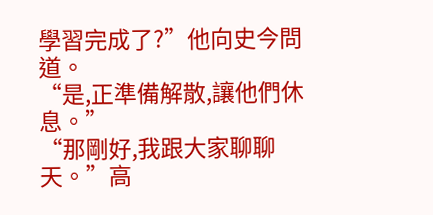學習完成了?”他向史今問道。
“是,正準備解散,讓他們休息。”
“那剛好,我跟大家聊聊天。”高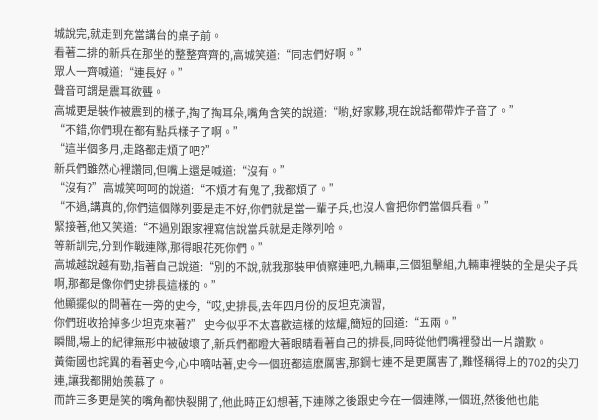城說完,就走到充當講台的桌子前。
看著二排的新兵在那坐的整整齊齊的,高城笑道:“同志們好啊。”
眾人一齊喊道:“連長好。”
聲音可謂是震耳欲聾。
高城更是裝作被震到的樣子,掏了掏耳朵,嘴角含笑的說道:“喲,好家夥,現在說話都帶炸子音了。”
“不錯,你們現在都有點兵樣子了啊。”
“這半個多月,走路都走煩了吧?”
新兵們雖然心裡讚同,但嘴上還是喊道:“沒有。”
“沒有?”高城笑呵呵的說道:“不煩才有鬼了,我都煩了。”
“不過,講真的,你們這個隊列要是走不好,你們就是當一輩子兵,也沒人會把你們當個兵看。”
緊接著,他又笑道:“不過別跟家裡寫信說當兵就是走隊列哈。
等新訓完,分到作戰連隊,那得眼花死你們。”
高城越說越有勁,指著自己說道:“別的不說,就我那裝甲偵察連吧,九輛車,三個狙擊組,九輛車裡裝的全是尖子兵啊,那都是像你們史排長這樣的。”
他顯擺似的問著在一旁的史今,“哎,史排長,去年四月份的反坦克演習,
你們班收拾掉多少坦克來著?” 史今似乎不太喜歡這樣的炫耀,簡短的回道:“五兩。”
瞬間,場上的紀律無形中被破壞了,新兵們都瞪大著眼睛看著自己的排長,同時從他們嘴裡發出一片讚歎。
黃衛國也詫異的看著史今,心中嘀咕著,史今一個班都這麽厲害,那鋼七連不是更厲害了,難怪稱得上的702的尖刀連,讓我都開始羨慕了。
而許三多更是笑的嘴角都快裂開了,他此時正幻想著,下連隊之後跟史今在一個連隊,一個班,然後他也能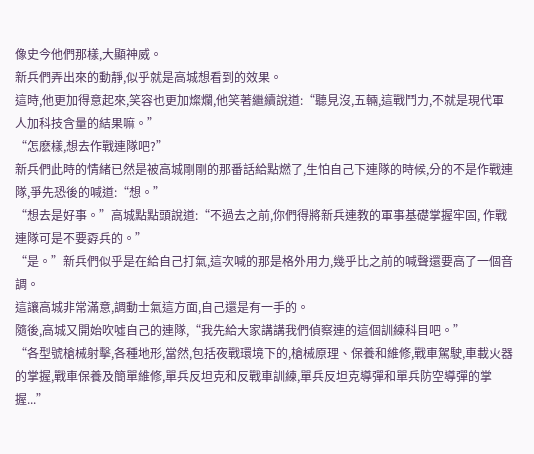像史今他們那樣,大顯神威。
新兵們弄出來的動靜,似乎就是高城想看到的效果。
這時,他更加得意起來,笑容也更加燦爛,他笑著繼續說道:“聽見沒,五輛,這戰鬥力,不就是現代軍人加科技含量的結果嘛。”
“怎麽樣,想去作戰連隊吧?”
新兵們此時的情緒已然是被高城剛剛的那番話給點燃了,生怕自己下連隊的時候,分的不是作戰連隊,爭先恐後的喊道:“想。”
“想去是好事。”高城點點頭說道:“不過去之前,你們得將新兵連教的軍事基礎掌握牢固, 作戰連隊可是不要孬兵的。”
“是。”新兵們似乎是在給自己打氣,這次喊的那是格外用力,幾乎比之前的喊聲還要高了一個音調。
這讓高城非常滿意,調動士氣這方面,自己還是有一手的。
隨後,高城又開始吹噓自己的連隊,“我先給大家講講我們偵察連的這個訓練科目吧。”
“各型號槍械射擊,各種地形,當然,包括夜戰環境下的,槍械原理、保養和維修,戰車駕駛,車載火器的掌握,戰車保養及簡單維修,單兵反坦克和反戰車訓練,單兵反坦克導彈和單兵防空導彈的掌握...”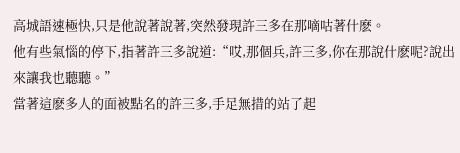高城語速極快,只是他說著說著,突然發現許三多在那嘀咕著什麽。
他有些氣惱的停下,指著許三多說道:“哎,那個兵,許三多,你在那說什麽呢?說出來讓我也聽聽。”
當著這麽多人的面被點名的許三多,手足無措的站了起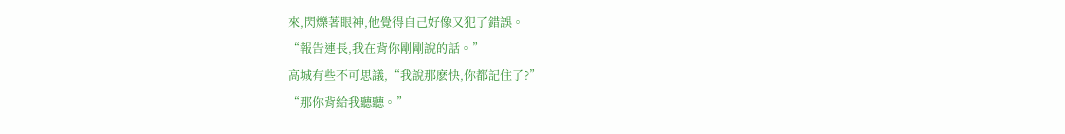來,閃爍著眼神,他覺得自己好像又犯了錯誤。
“報告連長,我在背你剛剛說的話。”
高城有些不可思議,“我說那麽快,你都記住了?”
“那你背給我聽聽。”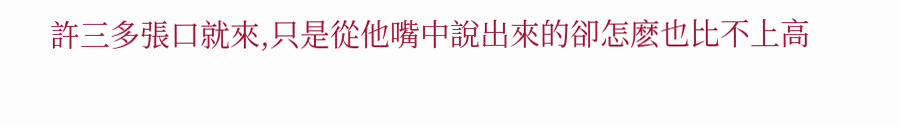許三多張口就來,只是從他嘴中說出來的卻怎麽也比不上高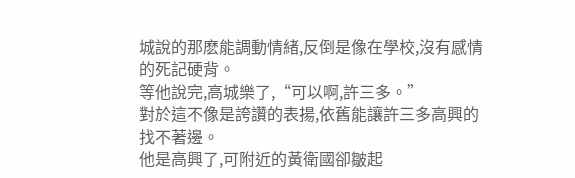城說的那麽能調動情緒,反倒是像在學校,沒有感情的死記硬背。
等他說完,高城樂了,“可以啊,許三多。”
對於這不像是誇讚的表揚,依舊能讓許三多高興的找不著邊。
他是高興了,可附近的黃衛國卻皺起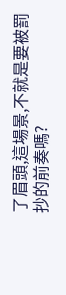了眉頭,這場景,不就是要被罰抄的前奏嗎?